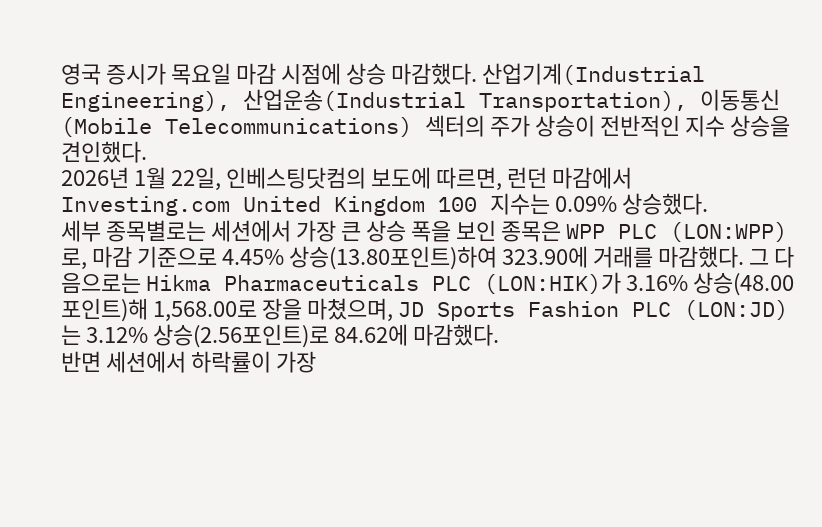영국 증시가 목요일 마감 시점에 상승 마감했다. 산업기계(Industrial Engineering), 산업운송(Industrial Transportation), 이동통신(Mobile Telecommunications) 섹터의 주가 상승이 전반적인 지수 상승을 견인했다.
2026년 1월 22일, 인베스팅닷컴의 보도에 따르면, 런던 마감에서 Investing.com United Kingdom 100 지수는 0.09% 상승했다.
세부 종목별로는 세션에서 가장 큰 상승 폭을 보인 종목은 WPP PLC (LON:WPP)로, 마감 기준으로 4.45% 상승(13.80포인트)하여 323.90에 거래를 마감했다. 그 다음으로는 Hikma Pharmaceuticals PLC (LON:HIK)가 3.16% 상승(48.00포인트)해 1,568.00로 장을 마쳤으며, JD Sports Fashion PLC (LON:JD)는 3.12% 상승(2.56포인트)로 84.62에 마감했다.
반면 세션에서 하락률이 가장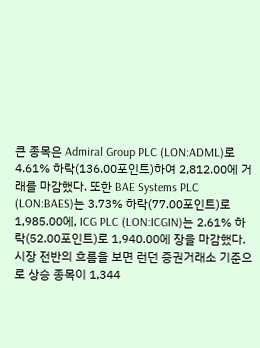큰 종목은 Admiral Group PLC (LON:ADML)로 4.61% 하락(136.00포인트)하여 2,812.00에 거래를 마감했다. 또한 BAE Systems PLC (LON:BAES)는 3.73% 하락(77.00포인트)로 1,985.00에, ICG PLC (LON:ICGIN)는 2.61% 하락(52.00포인트)로 1,940.00에 장을 마감했다.
시장 전반의 흐름을 보면 런던 증권거래소 기준으로 상승 종목이 1,344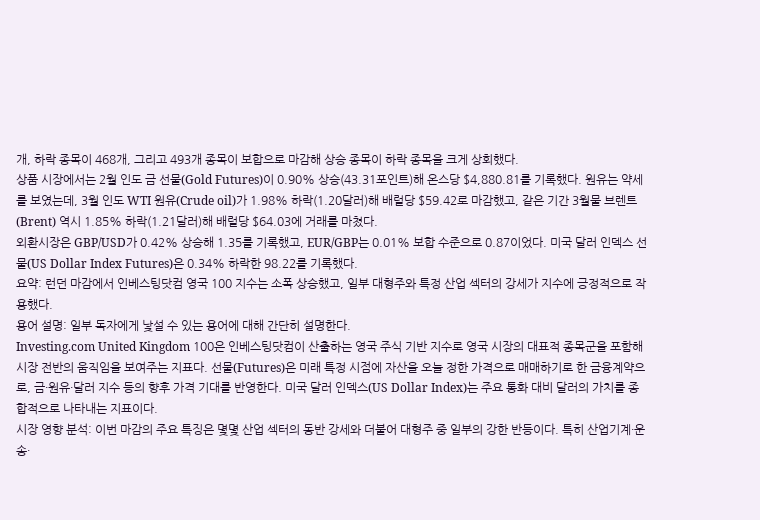개, 하락 종목이 468개, 그리고 493개 종목이 보합으로 마감해 상승 종목이 하락 종목을 크게 상회했다.
상품 시장에서는 2월 인도 금 선물(Gold Futures)이 0.90% 상승(43.31포인트)해 온스당 $4,880.81를 기록했다. 원유는 약세를 보였는데, 3월 인도 WTI 원유(Crude oil)가 1.98% 하락(1.20달러)해 배럴당 $59.42로 마감했고, 같은 기간 3월물 브렌트(Brent) 역시 1.85% 하락(1.21달러)해 배럴당 $64.03에 거래를 마쳤다.
외환시장은 GBP/USD가 0.42% 상승해 1.35를 기록했고, EUR/GBP는 0.01% 보합 수준으로 0.87이었다. 미국 달러 인덱스 선물(US Dollar Index Futures)은 0.34% 하락한 98.22를 기록했다.
요약: 런던 마감에서 인베스팅닷컴 영국 100 지수는 소폭 상승했고, 일부 대형주와 특정 산업 섹터의 강세가 지수에 긍정적으로 작용했다.
용어 설명: 일부 독자에게 낯설 수 있는 용어에 대해 간단히 설명한다.
Investing.com United Kingdom 100은 인베스팅닷컴이 산출하는 영국 주식 기반 지수로 영국 시장의 대표적 종목군을 포함해 시장 전반의 움직임을 보여주는 지표다. 선물(Futures)은 미래 특정 시점에 자산을 오늘 정한 가격으로 매매하기로 한 금융계약으로, 금·원유·달러 지수 등의 향후 가격 기대를 반영한다. 미국 달러 인덱스(US Dollar Index)는 주요 통화 대비 달러의 가치를 종합적으로 나타내는 지표이다.
시장 영향 분석: 이번 마감의 주요 특징은 몇몇 산업 섹터의 동반 강세와 더불어 대형주 중 일부의 강한 반등이다. 특히 산업기계·운송·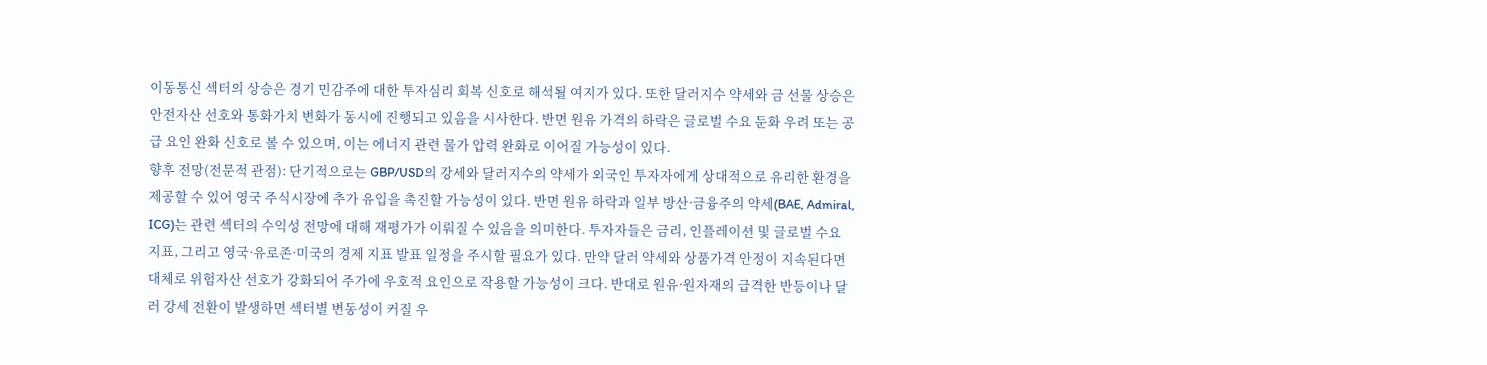이동통신 섹터의 상승은 경기 민감주에 대한 투자심리 회복 신호로 해석될 여지가 있다. 또한 달러지수 약세와 금 선물 상승은 안전자산 선호와 통화가치 변화가 동시에 진행되고 있음을 시사한다. 반면 원유 가격의 하락은 글로벌 수요 둔화 우려 또는 공급 요인 완화 신호로 볼 수 있으며, 이는 에너지 관련 물가 압력 완화로 이어질 가능성이 있다.
향후 전망(전문적 관점): 단기적으로는 GBP/USD의 강세와 달러지수의 약세가 외국인 투자자에게 상대적으로 유리한 환경을 제공할 수 있어 영국 주식시장에 추가 유입을 촉진할 가능성이 있다. 반면 원유 하락과 일부 방산·금융주의 약세(BAE, Admiral, ICG)는 관련 섹터의 수익성 전망에 대해 재평가가 이뤄질 수 있음을 의미한다. 투자자들은 금리, 인플레이션 및 글로벌 수요 지표, 그리고 영국·유로존·미국의 경제 지표 발표 일정을 주시할 필요가 있다. 만약 달러 약세와 상품가격 안정이 지속된다면 대체로 위험자산 선호가 강화되어 주가에 우호적 요인으로 작용할 가능성이 크다. 반대로 원유·원자재의 급격한 반등이나 달러 강세 전환이 발생하면 섹터별 변동성이 커질 우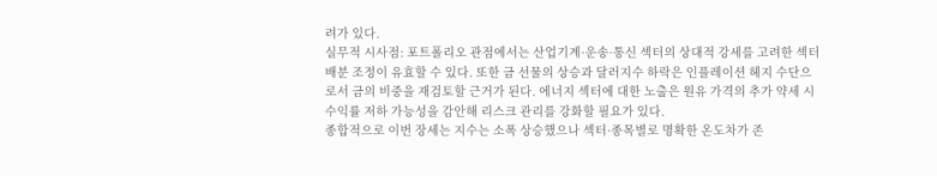려가 있다.
실무적 시사점: 포트폴리오 관점에서는 산업기계·운송·통신 섹터의 상대적 강세를 고려한 섹터 배분 조정이 유효할 수 있다. 또한 금 선물의 상승과 달러지수 하락은 인플레이션 헤지 수단으로서 금의 비중을 재검토할 근거가 된다. 에너지 섹터에 대한 노출은 원유 가격의 추가 약세 시 수익률 저하 가능성을 감안해 리스크 관리를 강화할 필요가 있다.
종합적으로 이번 장세는 지수는 소폭 상승했으나 섹터·종목별로 명확한 온도차가 존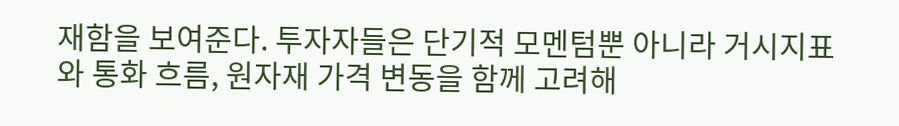재함을 보여준다. 투자자들은 단기적 모멘텀뿐 아니라 거시지표와 통화 흐름, 원자재 가격 변동을 함께 고려해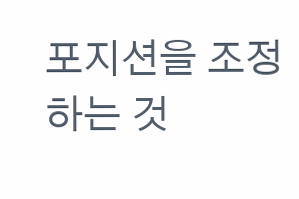포지션을 조정하는 것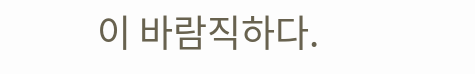이 바람직하다.